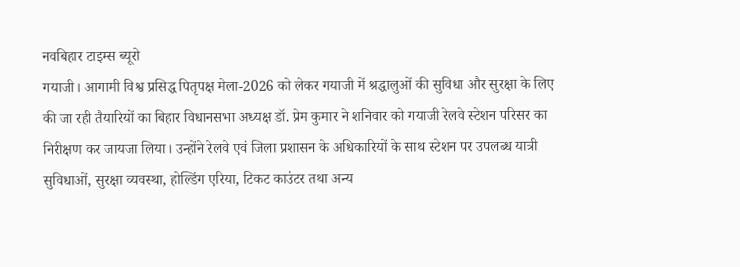नवबिहार टाइम्स ब्यूरो
गयाजी। आगामी विश्व प्रसिद्ध पितृपक्ष मेला-2026 को लेकर गयाजी में श्रद्धालुओं की सुविधा और सुरक्षा के लिए की जा रही तैयारियों का बिहार विधानसभा अध्यक्ष डॉ. प्रेम कुमार ने शनिवार को गयाजी रेलवे स्टेशन परिसर का निरीक्षण कर जायजा लिया। उन्होंने रेलवे एवं जिला प्रशासन के अधिकारियों के साथ स्टेशन पर उपलब्ध यात्री सुविधाओं, सुरक्षा व्यवस्था, होल्डिंग एरिया, टिकट काउंटर तथा अन्य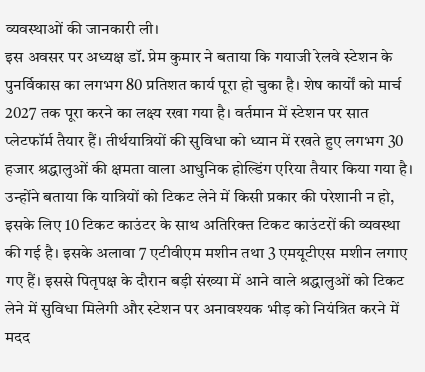व्यवस्थाओं की जानकारी ली।
इस अवसर पर अध्यक्ष डॉ. प्रेम कुमार ने बताया कि गयाजी रेलवे स्टेशन के पुनर्विकास का लगभग 80 प्रतिशत कार्य पूरा हो चुका है। शेष कार्यों को मार्च 2027 तक पूरा करने का लक्ष्य रखा गया है। वर्तमान में स्टेशन पर सात प्लेटफॉर्म तैयार हैं। तीर्थयात्रियों की सुविधा को ध्यान में रखते हुए लगभग 30 हजार श्रद्धालुओं की क्षमता वाला आधुनिक होल्डिंग एरिया तैयार किया गया है।
उन्होंने बताया कि यात्रियों को टिकट लेने में किसी प्रकार की परेशानी न हो, इसके लिए 10 टिकट काउंटर के साथ अतिरिक्त टिकट काउंटरों की व्यवस्था की गई है। इसके अलावा 7 एटीवीएम मशीन तथा 3 एमयूटीएस मशीन लगाए गए हैं। इससे पितृपक्ष के दौरान बड़ी संख्या में आने वाले श्रद्धालुओं को टिकट लेने में सुविधा मिलेगी और स्टेशन पर अनावश्यक भीड़ को नियंत्रित करने में मदद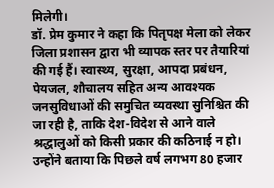मिलेगी।
डॉ. प्रेम कुमार ने कहा कि पितृपक्ष मेला को लेकर जिला प्रशासन द्वारा भी व्यापक स्तर पर तैयारियां की गई हैं। स्वास्थ्य, सुरक्षा, आपदा प्रबंधन, पेयजल, शौचालय सहित अन्य आवश्यक जनसुविधाओं की समुचित व्यवस्था सुनिश्चित की जा रही है, ताकि देश-विदेश से आने वाले श्रद्धालुओं को किसी प्रकार की कठिनाई न हो।
उन्होंने बताया कि पिछले वर्ष लगभग 80 हजार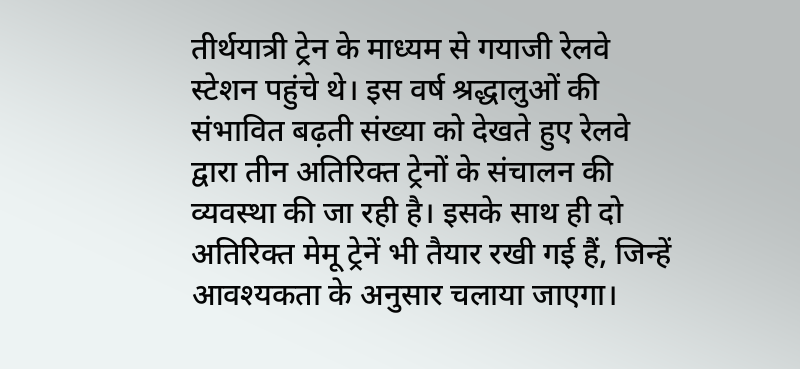तीर्थयात्री ट्रेन के माध्यम से गयाजी रेलवे स्टेशन पहुंचे थे। इस वर्ष श्रद्धालुओं की संभावित बढ़ती संख्या को देखते हुए रेलवे द्वारा तीन अतिरिक्त ट्रेनों के संचालन की व्यवस्था की जा रही है। इसके साथ ही दो अतिरिक्त मेमू ट्रेनें भी तैयार रखी गई हैं, जिन्हें आवश्यकता के अनुसार चलाया जाएगा।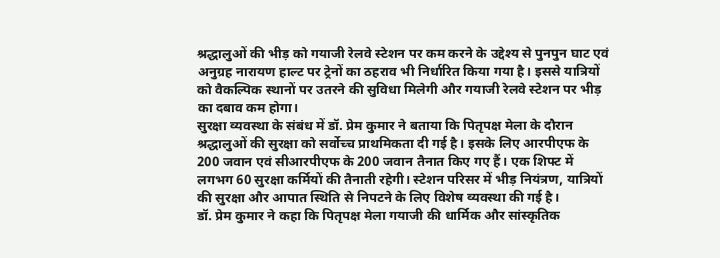श्रद्धालुओं की भीड़ को गयाजी रेलवे स्टेशन पर कम करने के उद्देश्य से पुनपुन घाट एवं अनुग्रह नारायण हाल्ट पर ट्रेनों का ठहराव भी निर्धारित किया गया है। इससे यात्रियों को वैकल्पिक स्थानों पर उतरने की सुविधा मिलेगी और गयाजी रेलवे स्टेशन पर भीड़ का दबाव कम होगा।
सुरक्षा व्यवस्था के संबंध में डॉ. प्रेम कुमार ने बताया कि पितृपक्ष मेला के दौरान श्रद्धालुओं की सुरक्षा को सर्वोच्च प्राथमिकता दी गई है। इसके लिए आरपीएफ के 200 जवान एवं सीआरपीएफ के 200 जवान तैनात किए गए हैं। एक शिफ्ट में लगभग 60 सुरक्षा कर्मियों की तैनाती रहेगी। स्टेशन परिसर में भीड़ नियंत्रण, यात्रियों की सुरक्षा और आपात स्थिति से निपटने के लिए विशेष व्यवस्था की गई है।
डॉ. प्रेम कुमार ने कहा कि पितृपक्ष मेला गयाजी की धार्मिक और सांस्कृतिक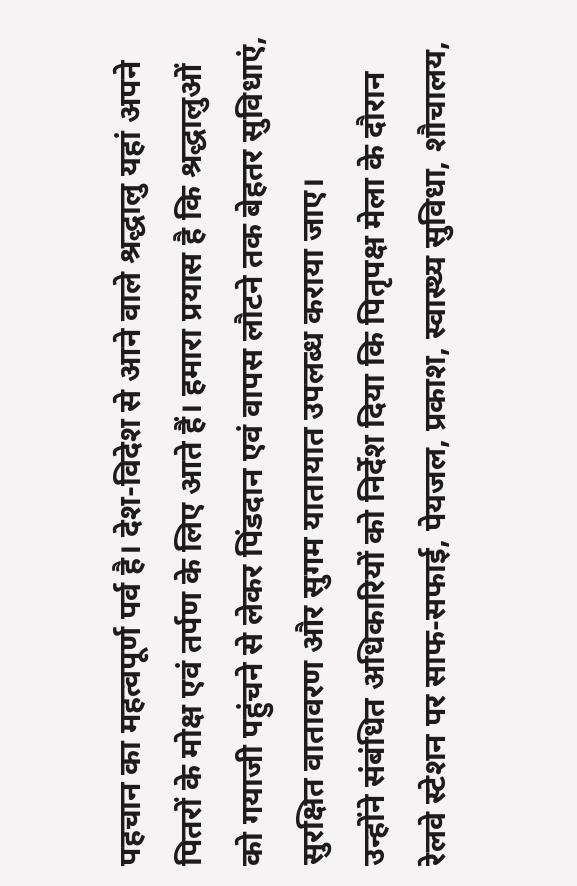पहचान का महत्वपूर्ण पर्व है। देश-विदेश से आने वाले श्रद्धालु यहां अपने पितरों के मोक्ष एवं तर्पण के लिए आते हैं। हमारा प्रयास है कि श्रद्धालुओं को गयाजी पहुंचने से लेकर पिंडदान एवं वापस लौटने तक बेहतर सुविधाएं, सुरक्षित वातावरण और सुगम यातायात उपलब्ध कराया जाए।
उन्होंने संबंधित अधिकारियों को निर्देश दिया कि पितृपक्ष मेला के दौरान रेलवे स्टेशन पर साफ-सफाई, पेयजल, प्रकाश, स्वास्थ्य सुविधा, शौचालय,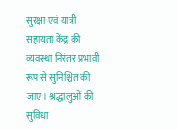सुरक्षा एवं यात्री सहायता केंद्र की व्यवस्था निरंतर प्रभावी रूप से सुनिश्चित की जाए। श्रद्धालुओं की सुविधा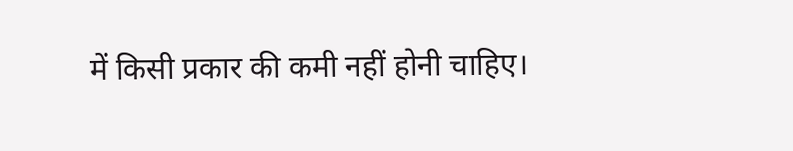में किसी प्रकार की कमी नहीं होनी चाहिए।